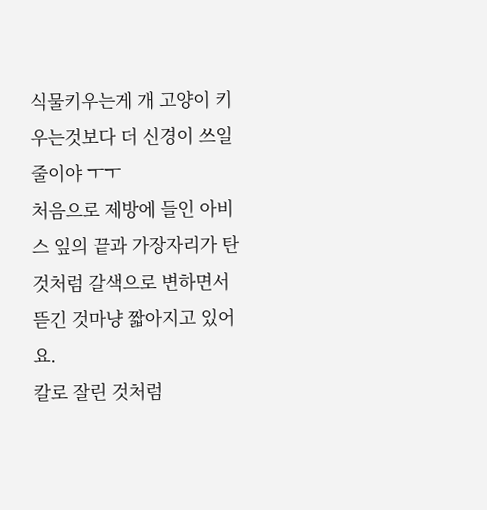식물키우는게 개 고양이 키우는것보다 더 신경이 쓰일줄이야 ㅜㅜ
처음으로 제방에 들인 아비스 잎의 끝과 가장자리가 탄 것처럼 갈색으로 변하면서 뜯긴 것마냥 짧아지고 있어요.
칼로 잘린 것처럼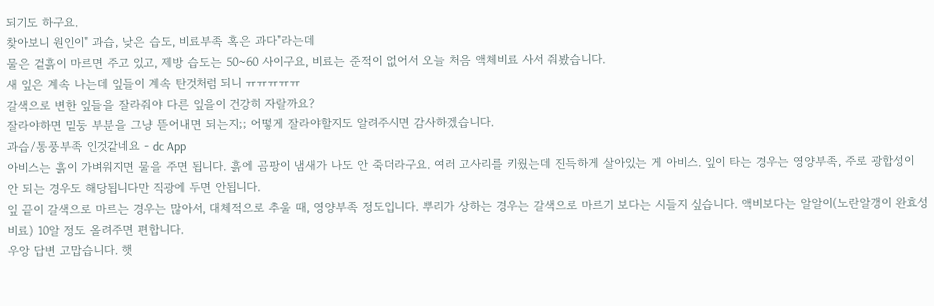되기도 하구요.
찾아보니 원인이" 과습, 낮은 습도, 비료부족 혹은 과다"라는데
물은 겉흙이 마르면 주고 있고, 제방 습도는 50~60 사이구요, 비료는 준적이 없어서 오늘 처음 액체비료 사서 줘봤습니다.
새 잎은 계속 나는데 잎들이 계속 탄것처럼 되니 ㅠㅠㅠㅠㅠ
갈색으로 변한 잎들을 잘라줘야 다른 잎을이 건강히 자랄까요?
잘라야하면 밑둥 부분을 그냥 뜯어내면 되는지;; 어떻게 잘라야할지도 알려주시면 감사하겠습니다.
과습/통풍부족 인것같네요 - dc App
아비스는 흙이 가벼워지면 물을 주면 됩니다. 흙에 곰팡이 냄새가 나도 안 죽더라구요. 여러 고사리를 키웠는데 진득하게 살아있는 게 아비스. 잎이 타는 경우는 영양부족, 주로 광합성이 안 되는 경우도 해당됩니다만 직광에 두면 안됩니다.
잎 끝이 갈색으로 마르는 경우는 많아서, 대체적으로 추울 때, 영양부족 정도입니다. 뿌리가 상하는 경우는 갈색으로 마르기 보다는 시들지 싶습니다. 액비보다는 알알이(노란알갱이 완효성 비료) 10알 정도 올려주면 편합니다.
우앙 답변 고맙습니다. 햇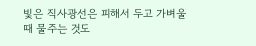빛은 직사광선은 피해서 두고 가벼울때 물주는 것도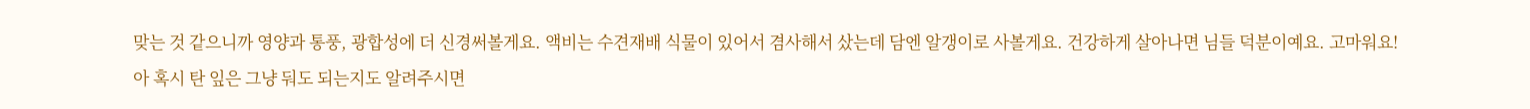맞는 것 같으니까 영양과 통풍, 광합성에 더 신경써볼게요. 액비는 수견재배 식물이 있어서 겸사해서 샀는데 담엔 알갱이로 사볼게요. 건강하게 살아나면 님들 덕분이예요. 고마워요!
아 혹시 탄 잎은 그냥 둬도 되는지도 알려주시면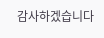감사하겠습니다